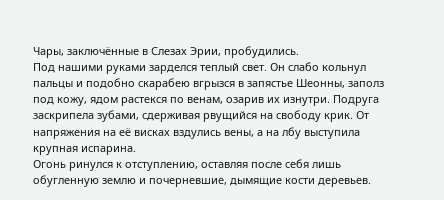Чары, заключённые в Слезах Эрии, пробудились.
Под нашими руками зарделся теплый свет. Он слабо кольнул пальцы и подобно скарабею вгрызся в запястье Шеонны, заполз под кожу, ядом растекся по венам, озарив их изнутри. Подруга заскрипела зубами, сдерживая рвущийся на свободу крик. От напряжения на её висках вздулись вены, а на лбу выступила крупная испарина.
Огонь ринулся к отступлению, оставляя после себя лишь обугленную землю и почерневшие, дымящие кости деревьев.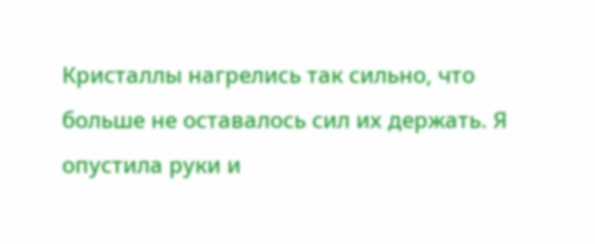Кристаллы нагрелись так сильно, что больше не оставалось сил их держать. Я опустила руки и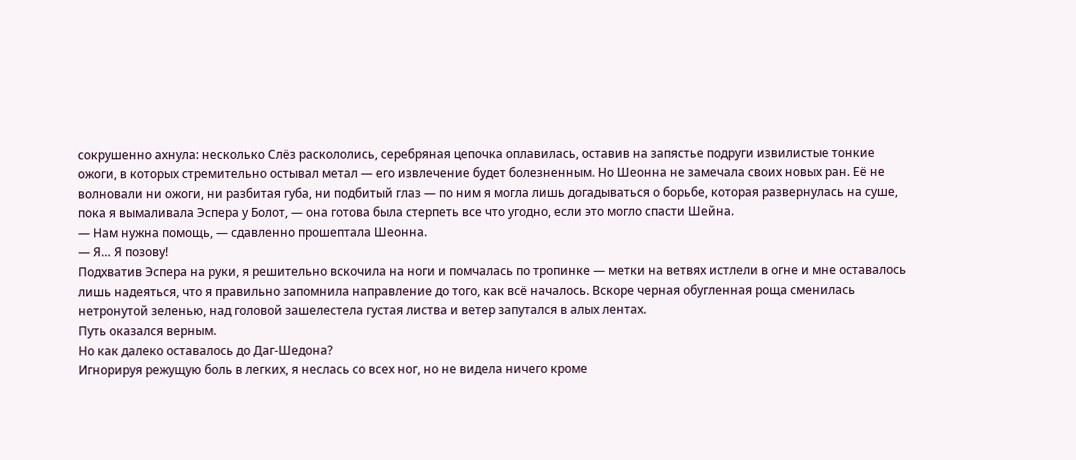сокрушенно ахнула: несколько Слёз раскололись, серебряная цепочка оплавилась, оставив на запястье подруги извилистые тонкие ожоги, в которых стремительно остывал метал — его извлечение будет болезненным. Но Шеонна не замечала своих новых ран. Её не волновали ни ожоги, ни разбитая губа, ни подбитый глаз — по ним я могла лишь догадываться о борьбе, которая развернулась на суше, пока я вымаливала Эспера у Болот, — она готова была стерпеть все что угодно, если это могло спасти Шейна.
— Нам нужна помощь, — сдавленно прошептала Шеонна.
— Я… Я позову!
Подхватив Эспера на руки, я решительно вскочила на ноги и помчалась по тропинке — метки на ветвях истлели в огне и мне оставалось лишь надеяться, что я правильно запомнила направление до того, как всё началось. Вскоре черная обугленная роща сменилась нетронутой зеленью, над головой зашелестела густая листва и ветер запутался в алых лентах.
Путь оказался верным.
Но как далеко оставалось до Даг-Шедона?
Игнорируя режущую боль в легких, я неслась со всех ног, но не видела ничего кроме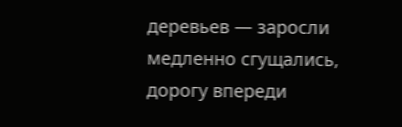деревьев — заросли медленно сгущались, дорогу впереди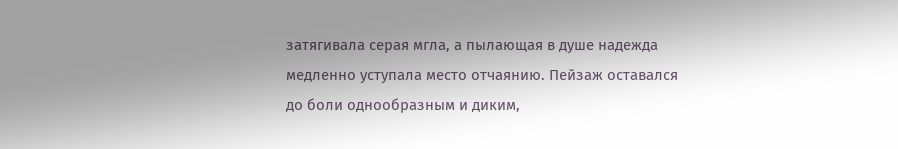затягивала серая мгла, а пылающая в душе надежда медленно уступала место отчаянию. Пейзаж оставался до боли однообразным и диким,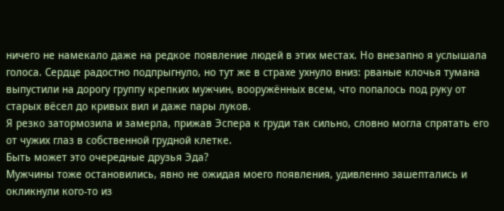ничего не намекало даже на редкое появление людей в этих местах. Но внезапно я услышала голоса. Сердце радостно подпрыгнуло, но тут же в страхе ухнуло вниз: рваные клочья тумана выпустили на дорогу группу крепких мужчин, вооружённых всем, что попалось под руку от старых вёсел до кривых вил и даже пары луков.
Я резко затормозила и замерла, прижав Эспера к груди так сильно, словно могла спрятать его от чужих глаз в собственной грудной клетке.
Быть может это очередные друзья Эда?
Мужчины тоже остановились, явно не ожидая моего появления, удивленно зашептались и окликнули кого-то из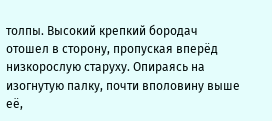толпы. Высокий крепкий бородач отошел в сторону, пропуская вперёд низкорослую старуху. Опираясь на изогнутую палку, почти вполовину выше её,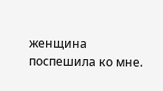женщина поспешила ко мне.